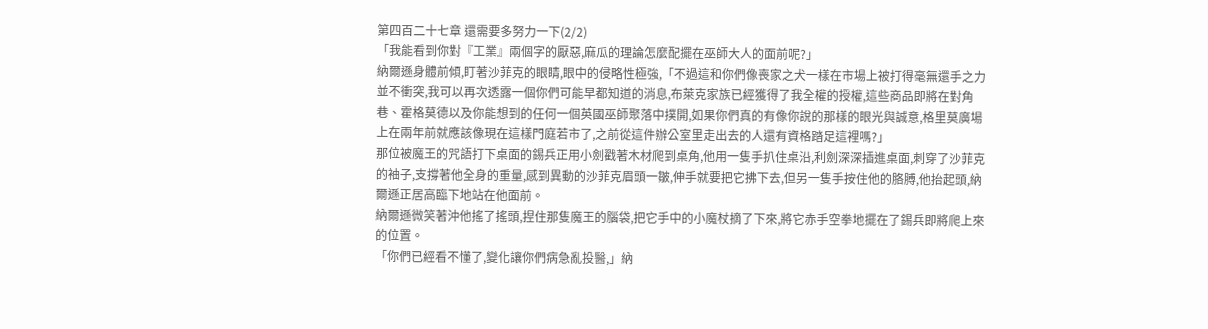第四百二十七章 還需要多努力一下(2/2)
「我能看到你對『工業』兩個字的厭惡,麻瓜的理論怎麼配擺在巫師大人的面前呢?」
納爾遜身體前傾,盯著沙菲克的眼睛,眼中的侵略性極強,「不過這和你們像喪家之犬一樣在市場上被打得毫無還手之力並不衝突,我可以再次透露一個你們可能早都知道的消息,布萊克家族已經獲得了我全權的授權,這些商品即將在對角巷、霍格莫德以及你能想到的任何一個英國巫師聚落中撲開,如果你們真的有像你說的那樣的眼光與誠意,格里莫廣場上在兩年前就應該像現在這樣門庭若市了,之前從這件辦公室里走出去的人還有資格踏足這裡嗎?」
那位被魔王的咒語打下桌面的錫兵正用小劍戳著木材爬到桌角,他用一隻手扒住桌沿,利劍深深插進桌面,刺穿了沙菲克的袖子,支撐著他全身的重量,感到異動的沙菲克眉頭一皺,伸手就要把它拂下去,但另一隻手按住他的胳膊,他抬起頭,納爾遜正居高臨下地站在他面前。
納爾遜微笑著沖他搖了搖頭,捏住那隻魔王的腦袋,把它手中的小魔杖摘了下來,將它赤手空拳地擺在了錫兵即將爬上來的位置。
「你們已經看不懂了,變化讓你們病急亂投醫,」納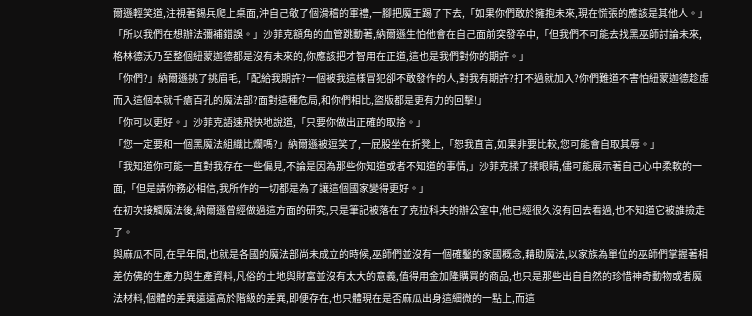爾遜輕笑道,注視著錫兵爬上桌面,沖自己敬了個滑稽的軍禮,一腳把魔王踢了下去,「如果你們敢於擁抱未來,現在慌張的應該是其他人。」
「所以我們在想辦法彌補錯誤。」沙菲克額角的血管跳動著,納爾遜生怕他會在自己面前突發卒中,「但我們不可能去找黑巫師討論未來,格林德沃乃至整個紐蒙迦德都是沒有未來的,你應該把才智用在正道,這也是我們對你的期許。」
「你們?」納爾遜挑了挑眉毛,「配給我期許?一個被我這樣冒犯卻不敢發作的人,對我有期許?打不過就加入?你們難道不害怕紐蒙迦德趁虛而入這個本就千瘡百孔的魔法部?面對這種危局,和你們相比,盜版都是更有力的回擊!」
「你可以更好。」沙菲克語速飛快地說道,「只要你做出正確的取捨。」
「您一定要和一個黑魔法組織比爛嗎?」納爾遜被逗笑了,一屁股坐在折凳上,「恕我直言,如果非要比較,您可能會自取其辱。」
「我知道你可能一直對我存在一些偏見,不論是因為那些你知道或者不知道的事情,」沙菲克揉了揉眼睛,儘可能展示著自己心中柔軟的一面,「但是請你務必相信,我所作的一切都是為了讓這個國家變得更好。」
在初次接觸魔法後,納爾遜曾經做過這方面的研究,只是筆記被落在了克拉科夫的辦公室中,他已經很久沒有回去看過,也不知道它被誰撿走了。
與麻瓜不同,在早年間,也就是各國的魔法部尚未成立的時候,巫師們並沒有一個確鑿的家國概念,藉助魔法,以家族為單位的巫師們掌握著相差仿佛的生產力與生產資料,凡俗的土地與財富並沒有太大的意義,值得用金加隆購買的商品,也只是那些出自自然的珍惜神奇動物或者魔法材料,個體的差異遠遠高於階級的差異,即便存在,也只體現在是否麻瓜出身這細微的一點上,而這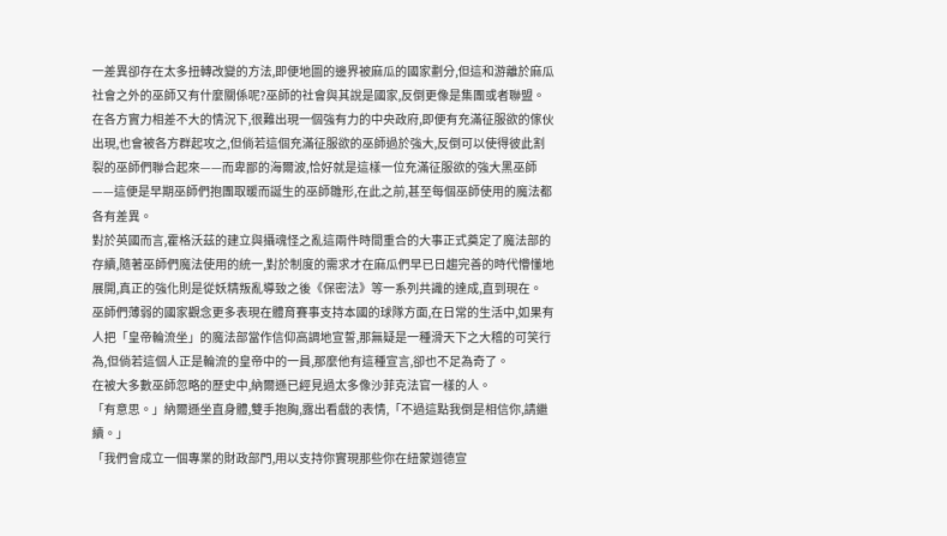一差異卻存在太多扭轉改變的方法,即便地圖的邊界被麻瓜的國家劃分,但這和游離於麻瓜社會之外的巫師又有什麼關係呢?巫師的社會與其說是國家,反倒更像是集團或者聯盟。
在各方實力相差不大的情況下,很難出現一個強有力的中央政府,即便有充滿征服欲的傢伙出現,也會被各方群起攻之,但倘若這個充滿征服欲的巫師過於強大,反倒可以使得彼此割裂的巫師們聯合起來——而卑鄙的海爾波,恰好就是這樣一位充滿征服欲的強大黑巫師——這便是早期巫師們抱團取暖而誕生的巫師雛形,在此之前,甚至每個巫師使用的魔法都各有差異。
對於英國而言,霍格沃茲的建立與攝魂怪之亂這兩件時間重合的大事正式奠定了魔法部的存續,隨著巫師們魔法使用的統一,對於制度的需求才在麻瓜們早已日趨完善的時代懵懂地展開,真正的強化則是從妖精叛亂導致之後《保密法》等一系列共識的達成,直到現在。
巫師們薄弱的國家觀念更多表現在體育賽事支持本國的球隊方面,在日常的生活中,如果有人把「皇帝輪流坐」的魔法部當作信仰高調地宣誓,那無疑是一種滑天下之大稽的可笑行為,但倘若這個人正是輪流的皇帝中的一員,那麼他有這種宣言,卻也不足為奇了。
在被大多數巫師忽略的歷史中,納爾遜已經見過太多像沙菲克法官一樣的人。
「有意思。」納爾遜坐直身體,雙手抱胸,露出看戲的表情,「不過這點我倒是相信你,請繼續。」
「我們會成立一個專業的財政部門,用以支持你實現那些你在紐蒙迦德宣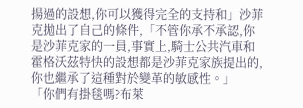揚過的設想,你可以獲得完全的支持和」沙菲克拋出了自己的條件,「不管你承不承認,你是沙菲克家的一員,事實上,騎士公共汽車和霍格沃茲特快的設想都是沙菲克家族提出的,你也繼承了這種對於變革的敏感性。」
「你們有掛毯嗎?布萊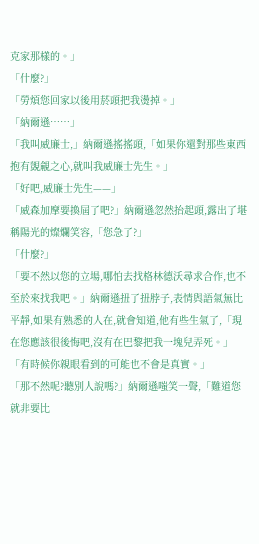克家那樣的。」
「什麼?」
「勞煩您回家以後用菸頭把我燙掉。」
「納爾遜……」
「我叫威廉士,」納爾遜搖搖頭,「如果你還對那些東西抱有覬覦之心,就叫我威廉士先生。」
「好吧,威廉士先生——」
「威森加摩要換屆了吧?」納爾遜忽然抬起頭,露出了堪稱陽光的燦爛笑容,「您急了?」
「什麼?」
「要不然以您的立場,哪怕去找格林德沃尋求合作,也不至於來找我吧。」納爾遜扭了扭脖子,表情與語氣無比平靜,如果有熟悉的人在,就會知道,他有些生氣了,「現在您應該很後悔吧,沒有在巴黎把我一塊兒弄死。」
「有時候你親眼看到的可能也不會是真實。」
「那不然呢?聽別人說嗎?」納爾遜嗤笑一聲,「難道您就非要比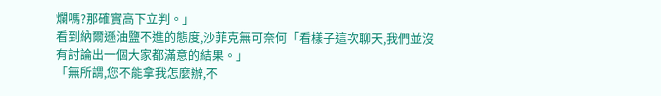爛嗎?那確實高下立判。」
看到納爾遜油鹽不進的態度,沙菲克無可奈何「看樣子這次聊天,我們並沒有討論出一個大家都滿意的結果。」
「無所謂,您不能拿我怎麼辦,不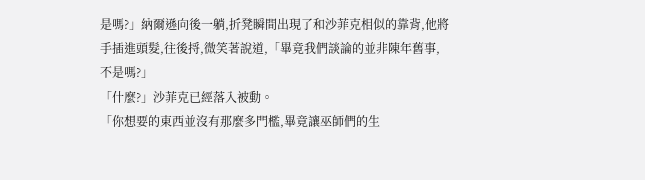是嗎?」納爾遜向後一躺,折凳瞬間出現了和沙菲克相似的靠背,他將手插進頭髮,往後捋,微笑著說道,「畢竟我們談論的並非陳年舊事,不是嗎?」
「什麼?」沙菲克已經落入被動。
「你想要的東西並沒有那麼多門檻,畢竟讓巫師們的生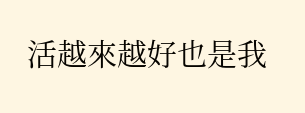活越來越好也是我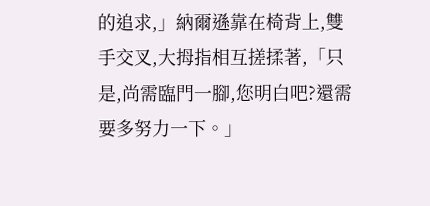的追求,」納爾遜靠在椅背上,雙手交叉,大拇指相互搓揉著,「只是,尚需臨門一腳,您明白吧?還需要多努力一下。」